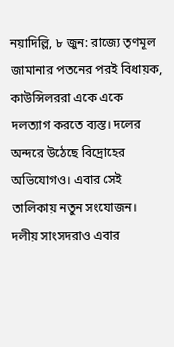নয়াদিল্লি, ৮ জুন: রাজ্যে তৃণমূল জামানার পতনের পরই বিধায়ক, কাউন্সিলররা একে একে দলত্যাগ করতে ব্যস্ত। দলের অন্দরে উঠেছে বিদ্রোহের অভিযোগও। এবার সেই তালিকায় নতুন সংযোজন। দলীয় সাংসদরাও এবার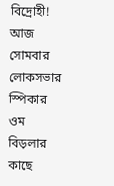বিদ্রোহী! আজ সোমবার লোকসভার স্পিকার ওম বিড়লার কাছে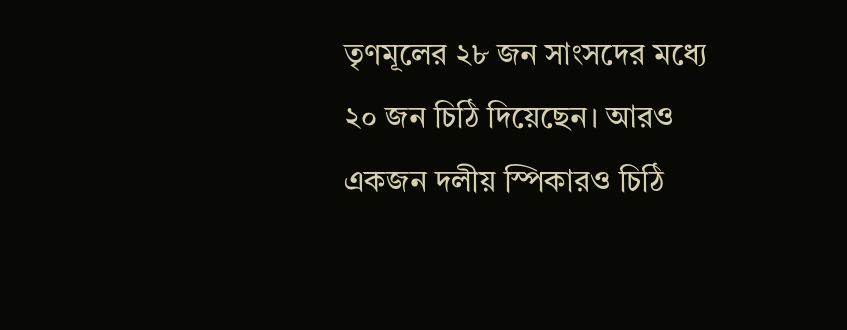তৃণমূলের ২৮ জন সাংসদের মধ্যে ২০ জন চিঠি দিয়েছেন। আরও একজন দলীয় স্পিকারও চিঠি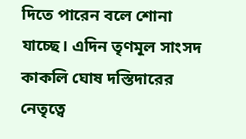দিতে পারেন বলে শোনা যাচ্ছে। এদিন তৃণমূল সাংসদ কাকলি ঘোষ দস্তিদারের নেতৃত্বে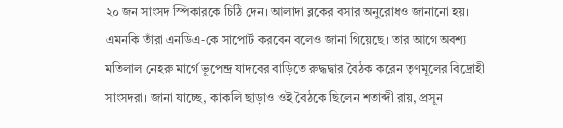২০ জন সাংসদ স্পিকারকে চিঠি দেন। আলাদা ব্লকের বসার অনুরোধও জানানো হয়। এমনকি তাঁরা এনডিএ-কে সাপোর্ট করবেন বলেও জানা গিয়েছে। তার আগে অবশ্য মতিলাল নেহরু মার্গে ভূপেন্দ্র যাদবের বাড়িতে রুদ্ধদ্বার বৈঠক করেন তৃণমূলের বিদ্রোহী সাংসদরা। জানা যাচ্ছে, কাকলি ছাড়াও ওই বৈঠকে ছিলেন শতাব্দী রায়, প্রসূন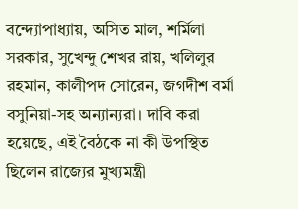বন্দ্যোপাধ্যায়, অসিত মাল, শর্মিলা সরকার, সুখেন্দু শেখর রায়, খলিলুর রহমান, কালীপদ সোরেন, জগদীশ বর্মা বসুনিয়া-সহ অন্যান্যরা। দাবি করা হয়েছে, এই বৈঠকে না কী উপস্থিত ছিলেন রাজ্যের মুখ্যমন্ত্রী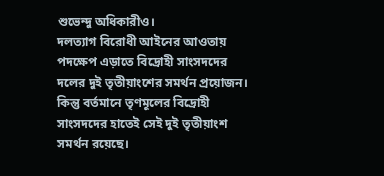শুভেন্দু অধিকারীও।
দলত্যাগ বিরোধী আইনের আওতায় পদক্ষেপ এড়াতে বিদ্রোহী সাংসদদের দলের দুই তৃতীয়াংশের সমর্থন প্রয়োজন। কিন্তু বর্তমানে তৃণমূলের বিদ্রোহী সাংসদদের হাতেই সেই দুই তৃতীয়াংশ সমর্থন রয়েছে।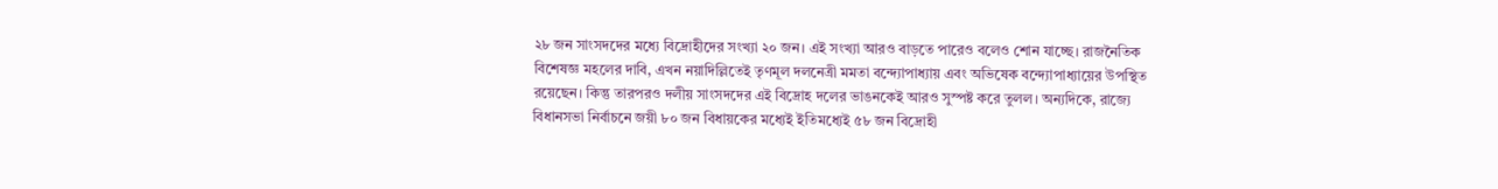২৮ জন সাংসদদের মধ্যে বিদ্রোহীদের সংখ্যা ২০ জন। এই সংখ্যা আরও বাড়তে পারেও বলেও শোন যাচ্ছে। রাজনৈতিক বিশেষজ্ঞ মহলের দাবি, এখন নয়াদিল্লিতেই তৃণমূল দলনেত্রী মমতা বন্দ্যোপাধ্যায় এবং অভিষেক বন্দ্যোপাধ্যায়ের উপস্থিত রয়েছেন। কিন্তু তারপরও দলীয় সাংসদদের এই বিদ্রোহ দলের ভাঙনকেই আরও সুস্পষ্ট করে তুলল। অন্যদিকে, রাজ্যে বিধানসভা নির্বাচনে জয়ী ৮০ জন বিধায়কের মধ্যেই ইতিমধ্যেই ৫৮ জন বিদ্রোহী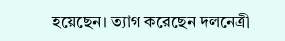হয়েছেন। ত্যাগ করেছেন দলনেত্রী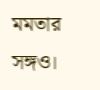মমতার সঙ্গও।